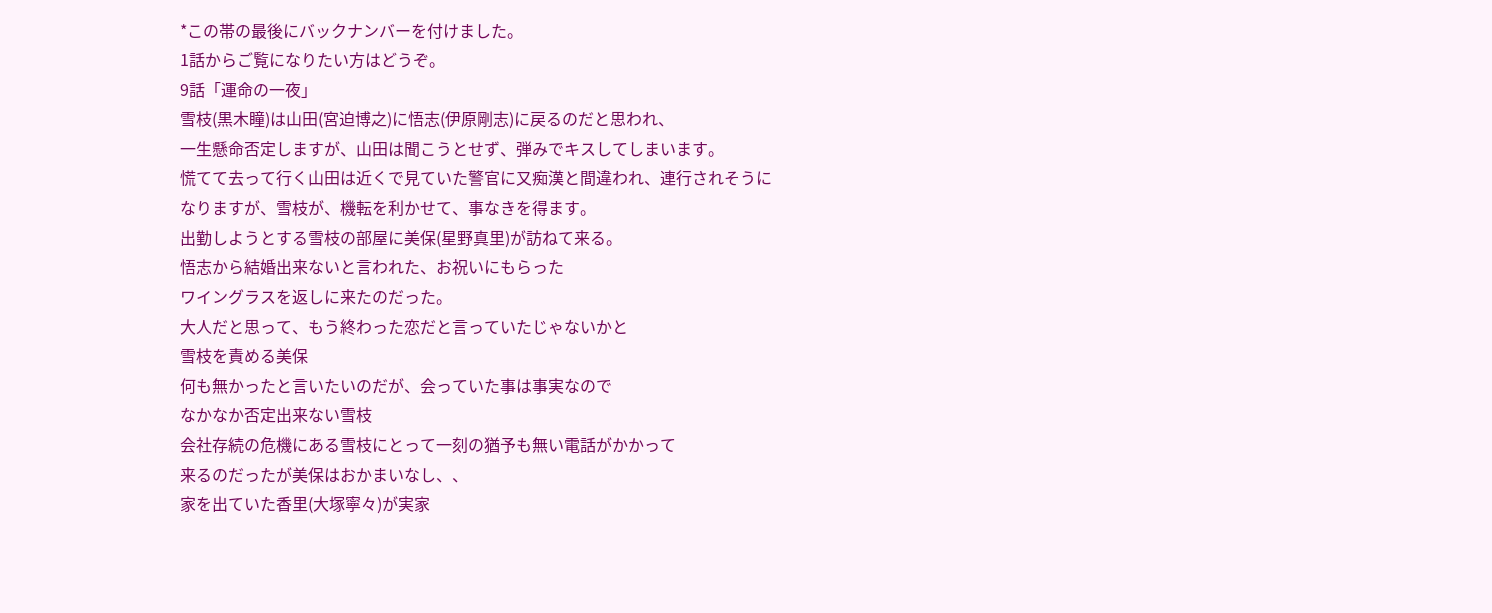*この帯の最後にバックナンバーを付けました。
1話からご覧になりたい方はどうぞ。
9話「運命の一夜」
雪枝(黒木瞳)は山田(宮迫博之)に悟志(伊原剛志)に戻るのだと思われ、
一生懸命否定しますが、山田は聞こうとせず、弾みでキスしてしまいます。
慌てて去って行く山田は近くで見ていた警官に又痴漢と間違われ、連行されそうに
なりますが、雪枝が、機転を利かせて、事なきを得ます。
出勤しようとする雪枝の部屋に美保(星野真里)が訪ねて来る。
悟志から結婚出来ないと言われた、お祝いにもらった
ワイングラスを返しに来たのだった。
大人だと思って、もう終わった恋だと言っていたじゃないかと
雪枝を責める美保
何も無かったと言いたいのだが、会っていた事は事実なので
なかなか否定出来ない雪枝
会社存続の危機にある雪枝にとって一刻の猶予も無い電話がかかって
来るのだったが美保はおかまいなし、、
家を出ていた香里(大塚寧々)が実家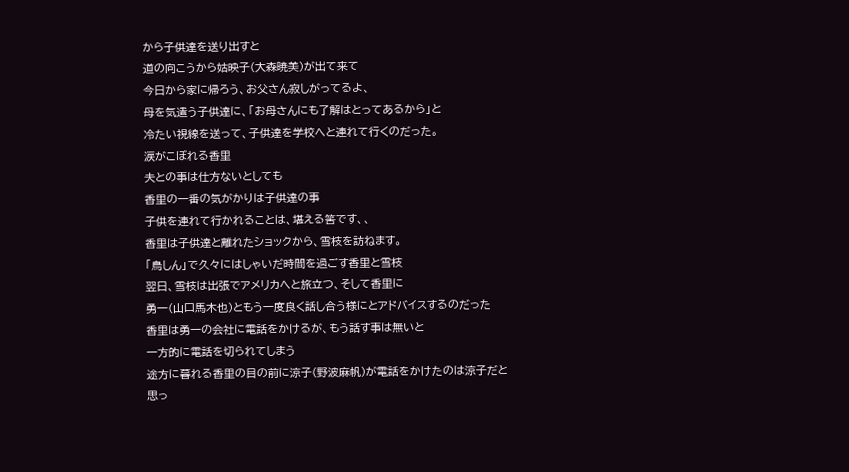から子供達を送り出すと
道の向こうから姑映子(大森暁美)が出て来て
今日から家に帰ろう、お父さん寂しがってるよ、
母を気遣う子供達に、「お母さんにも了解はとってあるから」と
冷たい視線を送って、子供達を学校へと連れて行くのだった。
涙がこぼれる香里
夫との事は仕方ないとしても
香里の一番の気がかりは子供達の事
子供を連れて行かれることは、堪える筈です、、
香里は子供達と離れたショックから、雪枝を訪ねます。
「鳥しん」で久々にはしゃいだ時間を過ごす香里と雪枝
翌日、雪枝は出張でアメリカへと旅立つ、そして香里に
勇一(山口馬木也)ともう一度良く話し合う様にとアドバイスするのだった
香里は勇一の会社に電話をかけるが、もう話す事は無いと
一方的に電話を切られてしまう
途方に暮れる香里の目の前に涼子(野波麻帆)が電話をかけたのは涼子だと
思っ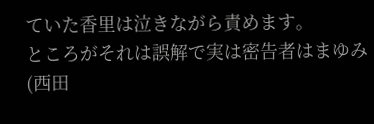ていた香里は泣きながら責めます。
ところがそれは誤解で実は密告者はまゆみ(西田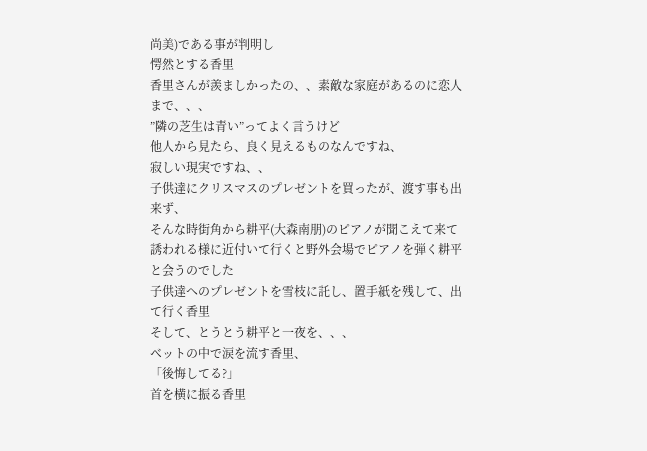尚美)である事が判明し
愕然とする香里
香里さんが羨ましかったの、、素敵な家庭があるのに恋人まで、、、
”隣の芝生は青い”ってよく言うけど
他人から見たら、良く見えるものなんですね、
寂しい現実ですね、、
子供達にクリスマスのプレゼントを買ったが、渡す事も出来ず、
そんな時街角から耕平(大森南朋)のピアノが聞こえて来て
誘われる様に近付いて行くと野外会場でピアノを弾く耕平と会うのでした
子供達へのプレゼントを雪枝に託し、置手紙を残して、出て行く香里
そして、とうとう耕平と一夜を、、、
ベットの中で涙を流す香里、
「後悔してる?」
首を横に振る香里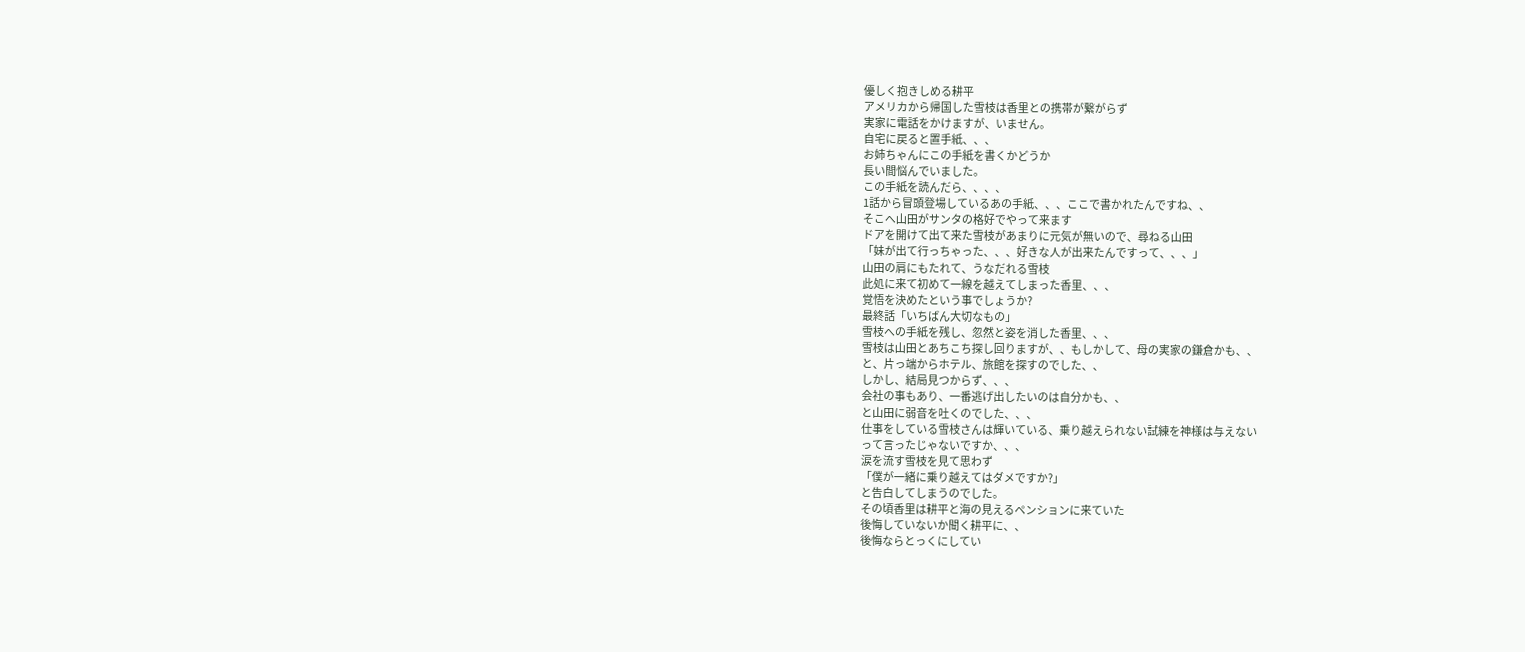優しく抱きしめる耕平
アメリカから帰国した雪枝は香里との携帯が繋がらず
実家に電話をかけますが、いません。
自宅に戻ると置手紙、、、
お姉ちゃんにこの手紙を書くかどうか
長い間悩んでいました。
この手紙を読んだら、、、、
1話から冒頭登場しているあの手紙、、、ここで書かれたんですね、、
そこへ山田がサンタの格好でやって来ます
ドアを開けて出て来た雪枝があまりに元気が無いので、尋ねる山田
「妹が出て行っちゃった、、、好きな人が出来たんですって、、、」
山田の肩にもたれて、うなだれる雪枝
此処に来て初めて一線を越えてしまった香里、、、
覚悟を決めたという事でしょうか?
最終話「いちばん大切なもの」
雪枝への手紙を残し、忽然と姿を消した香里、、、
雪枝は山田とあちこち探し回りますが、、もしかして、母の実家の鎌倉かも、、
と、片っ端からホテル、旅館を探すのでした、、
しかし、結局見つからず、、、
会社の事もあり、一番逃げ出したいのは自分かも、、
と山田に弱音を吐くのでした、、、
仕事をしている雪枝さんは輝いている、乗り越えられない試練を神様は与えない
って言ったじゃないですか、、、
涙を流す雪枝を見て思わず
「僕が一緒に乗り越えてはダメですか?」
と告白してしまうのでした。
その頃香里は耕平と海の見えるペンションに来ていた
後悔していないか聞く耕平に、、
後悔ならとっくにしてい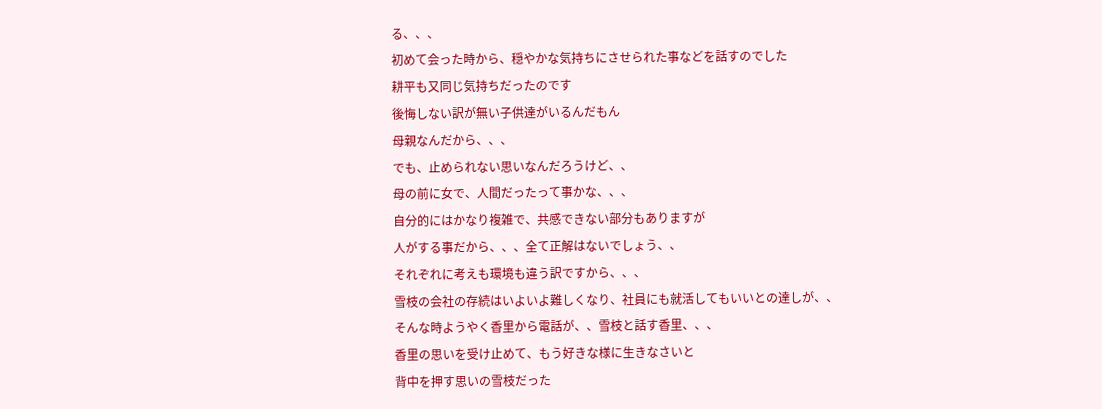る、、、
初めて会った時から、穏やかな気持ちにさせられた事などを話すのでした
耕平も又同じ気持ちだったのです
後悔しない訳が無い子供達がいるんだもん
母親なんだから、、、
でも、止められない思いなんだろうけど、、
母の前に女で、人間だったって事かな、、、
自分的にはかなり複雑で、共感できない部分もありますが
人がする事だから、、、全て正解はないでしょう、、
それぞれに考えも環境も違う訳ですから、、、
雪枝の会社の存続はいよいよ難しくなり、社員にも就活してもいいとの達しが、、
そんな時ようやく香里から電話が、、雪枝と話す香里、、、
香里の思いを受け止めて、もう好きな様に生きなさいと
背中を押す思いの雪枝だった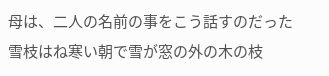母は、二人の名前の事をこう話すのだった
雪枝はね寒い朝で雪が窓の外の木の枝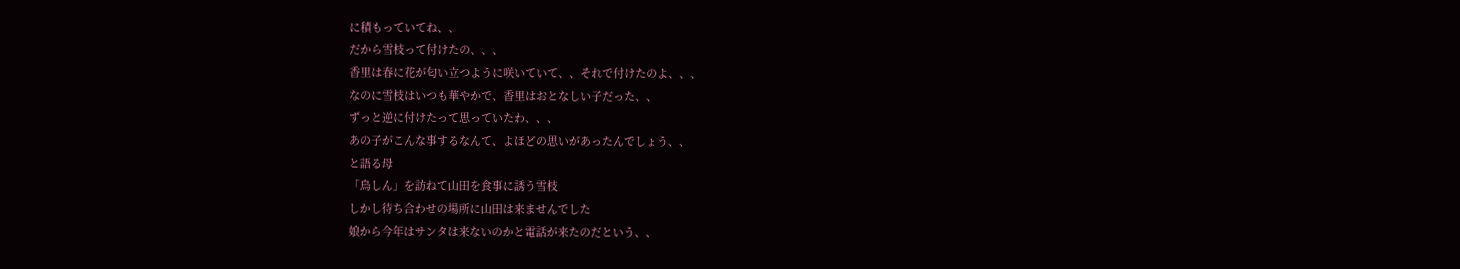に積もっていてね、、
だから雪枝って付けたの、、、
香里は春に花が匂い立つように咲いていて、、それで付けたのよ、、、
なのに雪枝はいつも華やかで、香里はおとなしい子だった、、
ずっと逆に付けたって思っていたわ、、、
あの子がこんな事するなんて、よほどの思いがあったんでしょう、、
と語る母
「鳥しん」を訪ねて山田を食事に誘う雪枝
しかし待ち合わせの場所に山田は来ませんでした
娘から今年はサンタは来ないのかと電話が来たのだという、、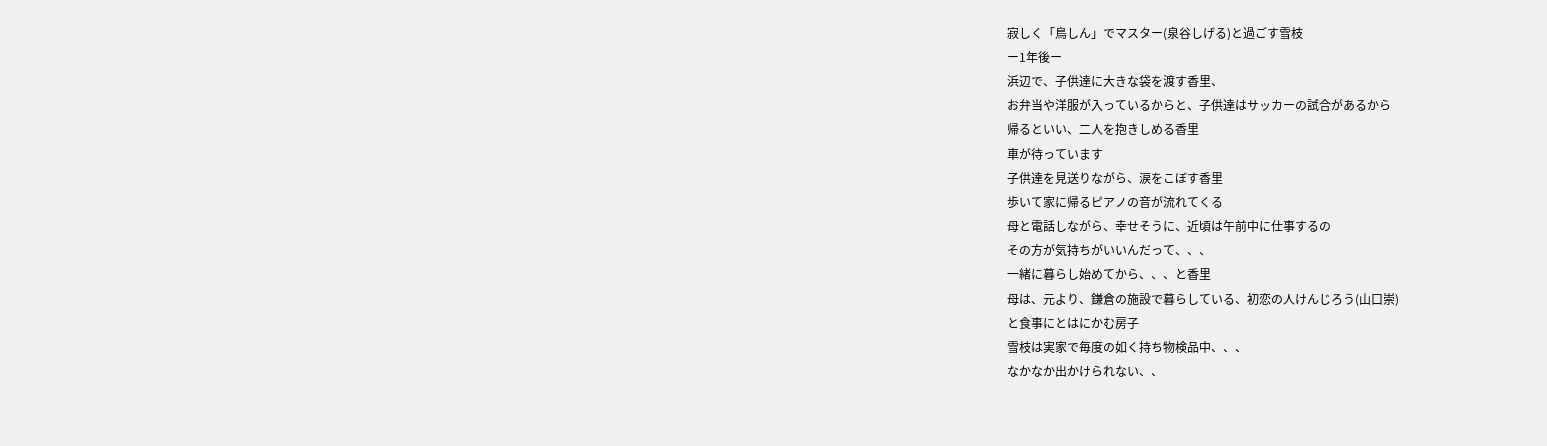寂しく「鳥しん」でマスター(泉谷しげる)と過ごす雪枝
ー1年後ー
浜辺で、子供達に大きな袋を渡す香里、
お弁当や洋服が入っているからと、子供達はサッカーの試合があるから
帰るといい、二人を抱きしめる香里
車が待っています
子供達を見送りながら、涙をこぼす香里
歩いて家に帰るピアノの音が流れてくる
母と電話しながら、幸せそうに、近頃は午前中に仕事するの
その方が気持ちがいいんだって、、、
一緒に暮らし始めてから、、、と香里
母は、元より、鎌倉の施設で暮らしている、初恋の人けんじろう(山口崇)
と食事にとはにかむ房子
雪枝は実家で毎度の如く持ち物検品中、、、
なかなか出かけられない、、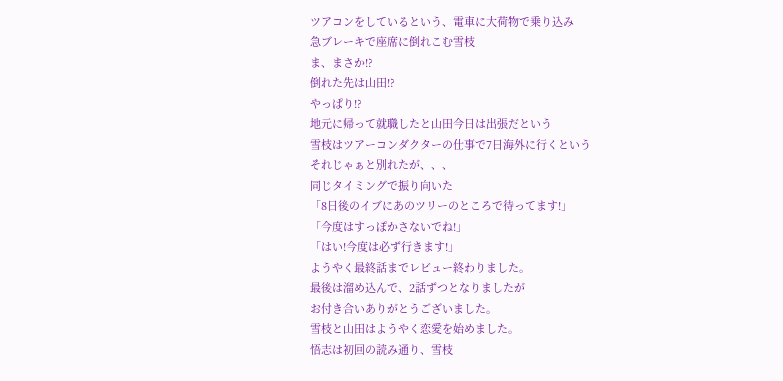ツアコンをしているという、電車に大荷物で乗り込み
急ブレーキで座席に倒れこむ雪枝
ま、まさか!?
倒れた先は山田!?
やっぱり!?
地元に帰って就職したと山田今日は出張だという
雪枝はツアーコンダクターの仕事で7日海外に行くという
それじゃぁと別れたが、、、
同じタイミングで振り向いた
「8日後のイブにあのツリーのところで待ってます!」
「今度はすっぽかさないでね!」
「はい!今度は必ず行きます!」
ようやく最終話までレビュー終わりました。
最後は溜め込んで、2話ずつとなりましたが
お付き合いありがとうございました。
雪枝と山田はようやく恋愛を始めました。
悟志は初回の読み通り、雪枝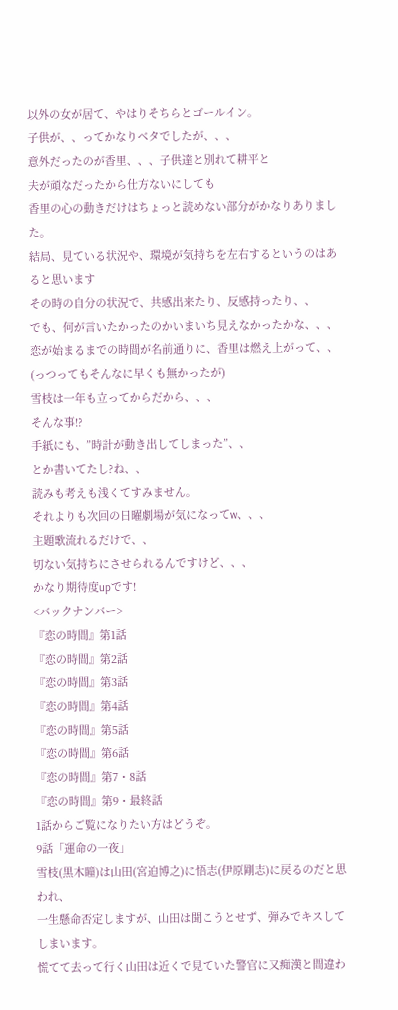以外の女が居て、やはりそちらとゴールイン。
子供が、、ってかなりベタでしたが、、、
意外だったのが香里、、、子供達と別れて耕平と
夫が頑なだったから仕方ないにしても
香里の心の動きだけはちょっと読めない部分がかなりありました。
結局、見ている状況や、環境が気持ちを左右するというのはあると思います
その時の自分の状況で、共感出来たり、反感持ったり、、
でも、何が言いたかったのかいまいち見えなかったかな、、、
恋が始まるまでの時間が名前通りに、香里は燃え上がって、、
(っつってもそんなに早くも無かったが)
雪枝は一年も立ってからだから、、、
そんな事!?
手紙にも、”時計が動き出してしまった”、、
とか書いてたし?ね、、
読みも考えも浅くてすみません。
それよりも次回の日曜劇場が気になってw、、、
主題歌流れるだけで、、
切ない気持ちにさせられるんですけど、、、
かなり期待度upです!
<バックナンバー>
『恋の時間』第1話
『恋の時間』第2話
『恋の時間』第3話
『恋の時間』第4話
『恋の時間』第5話
『恋の時間』第6話
『恋の時間』第7・8話
『恋の時間』第9・最終話
1話からご覧になりたい方はどうぞ。
9話「運命の一夜」
雪枝(黒木瞳)は山田(宮迫博之)に悟志(伊原剛志)に戻るのだと思われ、
一生懸命否定しますが、山田は聞こうとせず、弾みでキスしてしまいます。
慌てて去って行く山田は近くで見ていた警官に又痴漢と間違わ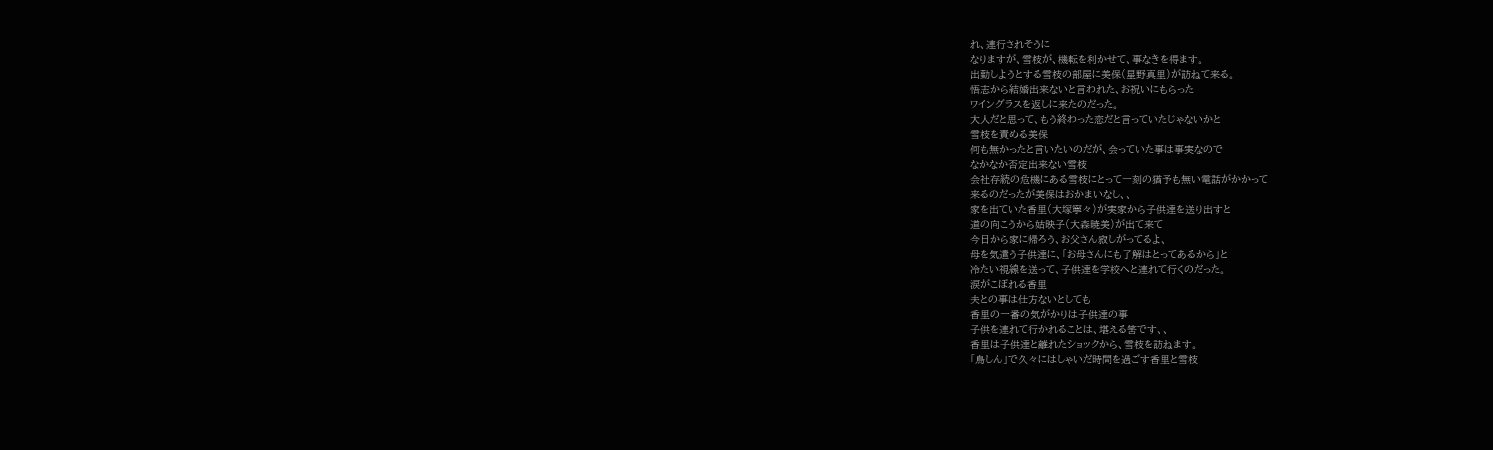れ、連行されそうに
なりますが、雪枝が、機転を利かせて、事なきを得ます。
出勤しようとする雪枝の部屋に美保(星野真里)が訪ねて来る。
悟志から結婚出来ないと言われた、お祝いにもらった
ワイングラスを返しに来たのだった。
大人だと思って、もう終わった恋だと言っていたじゃないかと
雪枝を責める美保
何も無かったと言いたいのだが、会っていた事は事実なので
なかなか否定出来ない雪枝
会社存続の危機にある雪枝にとって一刻の猶予も無い電話がかかって
来るのだったが美保はおかまいなし、、
家を出ていた香里(大塚寧々)が実家から子供達を送り出すと
道の向こうから姑映子(大森暁美)が出て来て
今日から家に帰ろう、お父さん寂しがってるよ、
母を気遣う子供達に、「お母さんにも了解はとってあるから」と
冷たい視線を送って、子供達を学校へと連れて行くのだった。
涙がこぼれる香里
夫との事は仕方ないとしても
香里の一番の気がかりは子供達の事
子供を連れて行かれることは、堪える筈です、、
香里は子供達と離れたショックから、雪枝を訪ねます。
「鳥しん」で久々にはしゃいだ時間を過ごす香里と雪枝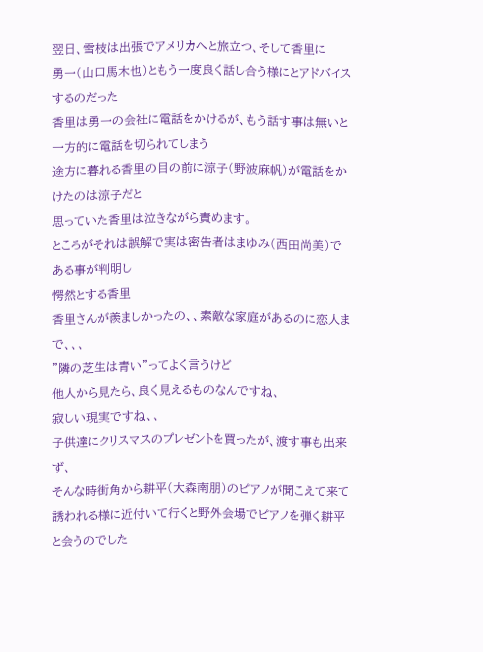翌日、雪枝は出張でアメリカへと旅立つ、そして香里に
勇一(山口馬木也)ともう一度良く話し合う様にとアドバイスするのだった
香里は勇一の会社に電話をかけるが、もう話す事は無いと
一方的に電話を切られてしまう
途方に暮れる香里の目の前に涼子(野波麻帆)が電話をかけたのは涼子だと
思っていた香里は泣きながら責めます。
ところがそれは誤解で実は密告者はまゆみ(西田尚美)である事が判明し
愕然とする香里
香里さんが羨ましかったの、、素敵な家庭があるのに恋人まで、、、
”隣の芝生は青い”ってよく言うけど
他人から見たら、良く見えるものなんですね、
寂しい現実ですね、、
子供達にクリスマスのプレゼントを買ったが、渡す事も出来ず、
そんな時街角から耕平(大森南朋)のピアノが聞こえて来て
誘われる様に近付いて行くと野外会場でピアノを弾く耕平と会うのでした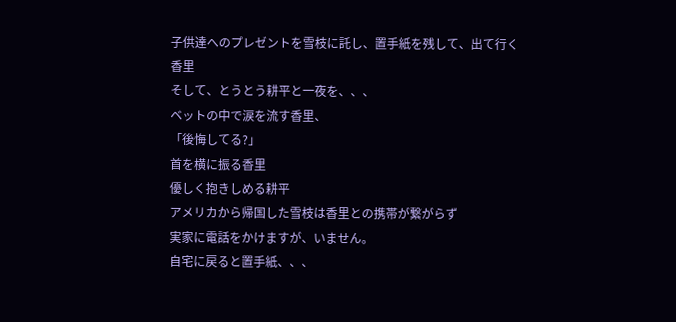子供達へのプレゼントを雪枝に託し、置手紙を残して、出て行く香里
そして、とうとう耕平と一夜を、、、
ベットの中で涙を流す香里、
「後悔してる?」
首を横に振る香里
優しく抱きしめる耕平
アメリカから帰国した雪枝は香里との携帯が繋がらず
実家に電話をかけますが、いません。
自宅に戻ると置手紙、、、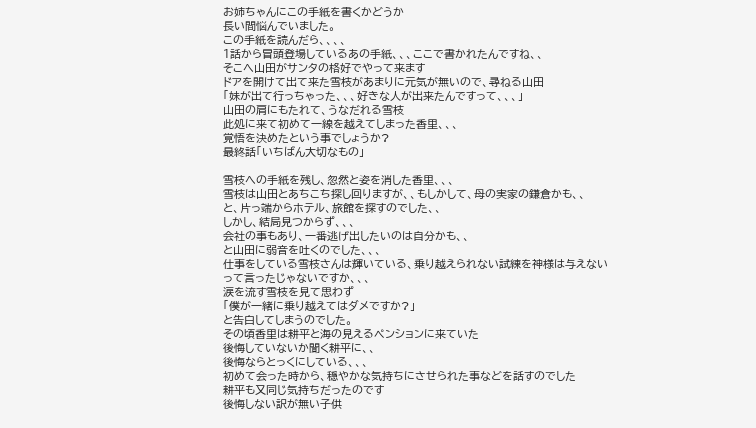お姉ちゃんにこの手紙を書くかどうか
長い間悩んでいました。
この手紙を読んだら、、、、
1話から冒頭登場しているあの手紙、、、ここで書かれたんですね、、
そこへ山田がサンタの格好でやって来ます
ドアを開けて出て来た雪枝があまりに元気が無いので、尋ねる山田
「妹が出て行っちゃった、、、好きな人が出来たんですって、、、」
山田の肩にもたれて、うなだれる雪枝
此処に来て初めて一線を越えてしまった香里、、、
覚悟を決めたという事でしょうか?
最終話「いちばん大切なもの」

雪枝への手紙を残し、忽然と姿を消した香里、、、
雪枝は山田とあちこち探し回りますが、、もしかして、母の実家の鎌倉かも、、
と、片っ端からホテル、旅館を探すのでした、、
しかし、結局見つからず、、、
会社の事もあり、一番逃げ出したいのは自分かも、、
と山田に弱音を吐くのでした、、、
仕事をしている雪枝さんは輝いている、乗り越えられない試練を神様は与えない
って言ったじゃないですか、、、
涙を流す雪枝を見て思わず
「僕が一緒に乗り越えてはダメですか?」
と告白してしまうのでした。
その頃香里は耕平と海の見えるペンションに来ていた
後悔していないか聞く耕平に、、
後悔ならとっくにしている、、、
初めて会った時から、穏やかな気持ちにさせられた事などを話すのでした
耕平も又同じ気持ちだったのです
後悔しない訳が無い子供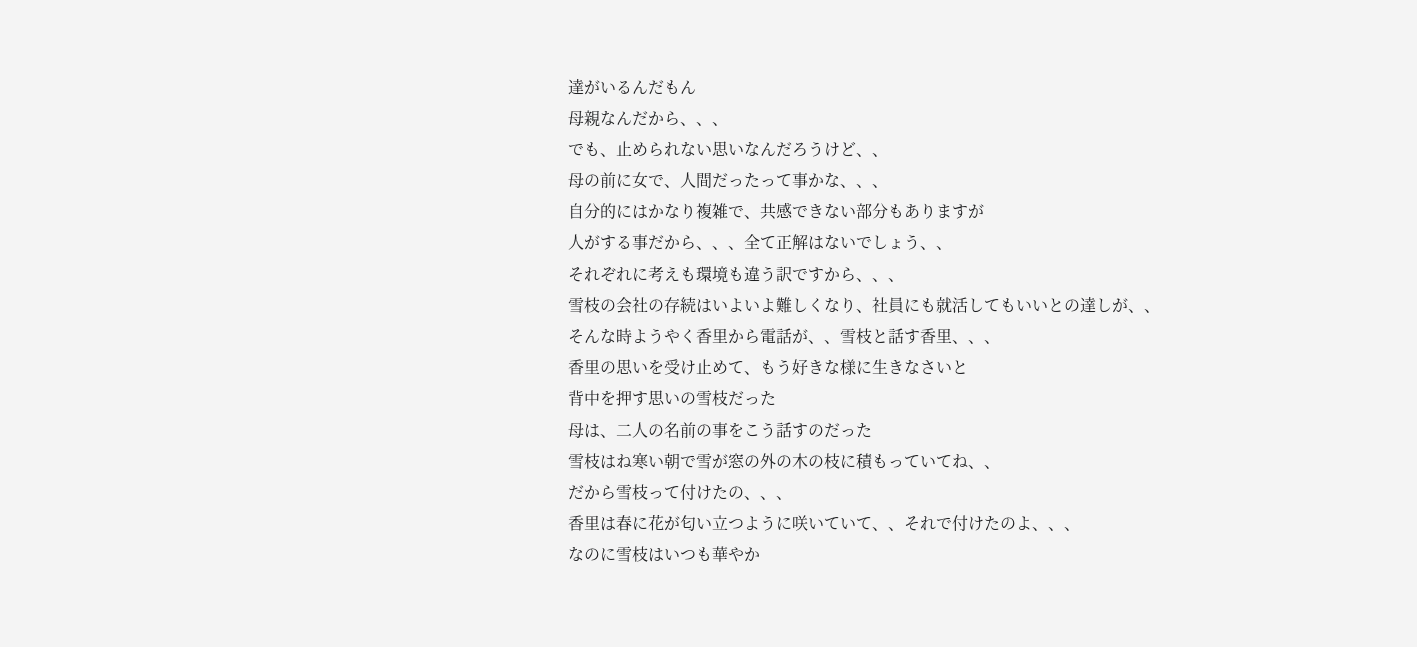達がいるんだもん
母親なんだから、、、
でも、止められない思いなんだろうけど、、
母の前に女で、人間だったって事かな、、、
自分的にはかなり複雑で、共感できない部分もありますが
人がする事だから、、、全て正解はないでしょう、、
それぞれに考えも環境も違う訳ですから、、、
雪枝の会社の存続はいよいよ難しくなり、社員にも就活してもいいとの達しが、、
そんな時ようやく香里から電話が、、雪枝と話す香里、、、
香里の思いを受け止めて、もう好きな様に生きなさいと
背中を押す思いの雪枝だった
母は、二人の名前の事をこう話すのだった
雪枝はね寒い朝で雪が窓の外の木の枝に積もっていてね、、
だから雪枝って付けたの、、、
香里は春に花が匂い立つように咲いていて、、それで付けたのよ、、、
なのに雪枝はいつも華やか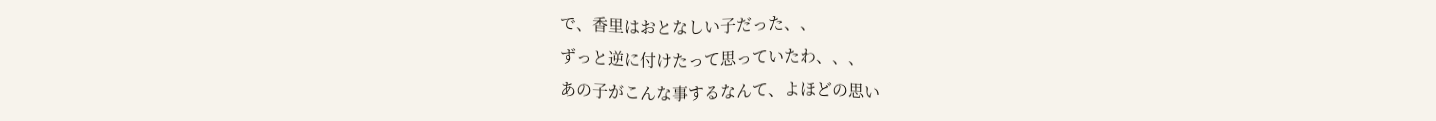で、香里はおとなしい子だった、、
ずっと逆に付けたって思っていたわ、、、
あの子がこんな事するなんて、よほどの思い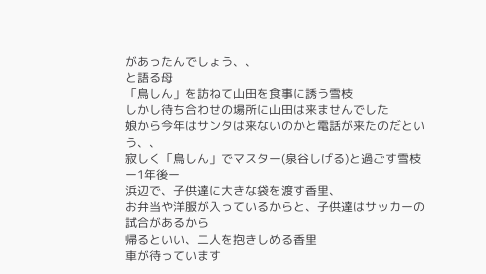があったんでしょう、、
と語る母
「鳥しん」を訪ねて山田を食事に誘う雪枝
しかし待ち合わせの場所に山田は来ませんでした
娘から今年はサンタは来ないのかと電話が来たのだという、、
寂しく「鳥しん」でマスター(泉谷しげる)と過ごす雪枝
ー1年後ー
浜辺で、子供達に大きな袋を渡す香里、
お弁当や洋服が入っているからと、子供達はサッカーの試合があるから
帰るといい、二人を抱きしめる香里
車が待っています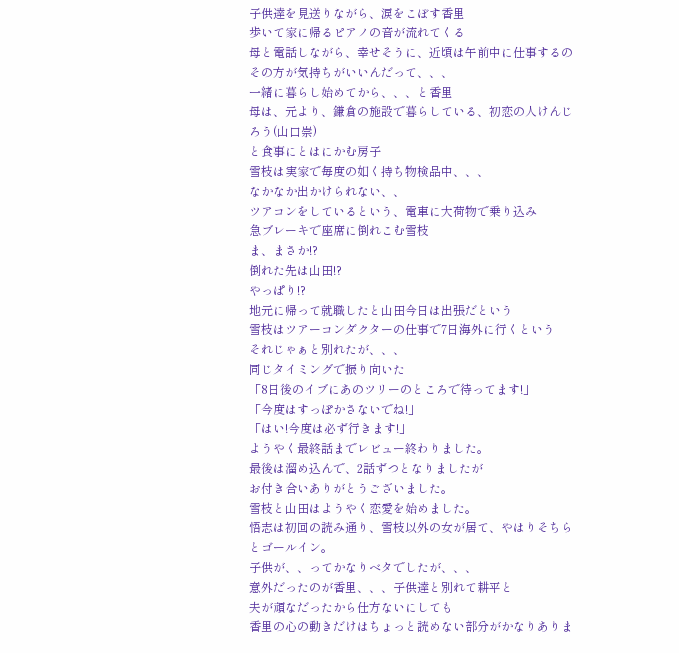子供達を見送りながら、涙をこぼす香里
歩いて家に帰るピアノの音が流れてくる
母と電話しながら、幸せそうに、近頃は午前中に仕事するの
その方が気持ちがいいんだって、、、
一緒に暮らし始めてから、、、と香里
母は、元より、鎌倉の施設で暮らしている、初恋の人けんじろう(山口崇)
と食事にとはにかむ房子
雪枝は実家で毎度の如く持ち物検品中、、、
なかなか出かけられない、、
ツアコンをしているという、電車に大荷物で乗り込み
急ブレーキで座席に倒れこむ雪枝
ま、まさか!?
倒れた先は山田!?
やっぱり!?
地元に帰って就職したと山田今日は出張だという
雪枝はツアーコンダクターの仕事で7日海外に行くという
それじゃぁと別れたが、、、
同じタイミングで振り向いた
「8日後のイブにあのツリーのところで待ってます!」
「今度はすっぽかさないでね!」
「はい!今度は必ず行きます!」
ようやく最終話までレビュー終わりました。
最後は溜め込んで、2話ずつとなりましたが
お付き合いありがとうございました。
雪枝と山田はようやく恋愛を始めました。
悟志は初回の読み通り、雪枝以外の女が居て、やはりそちらとゴールイン。
子供が、、ってかなりベタでしたが、、、
意外だったのが香里、、、子供達と別れて耕平と
夫が頑なだったから仕方ないにしても
香里の心の動きだけはちょっと読めない部分がかなりありま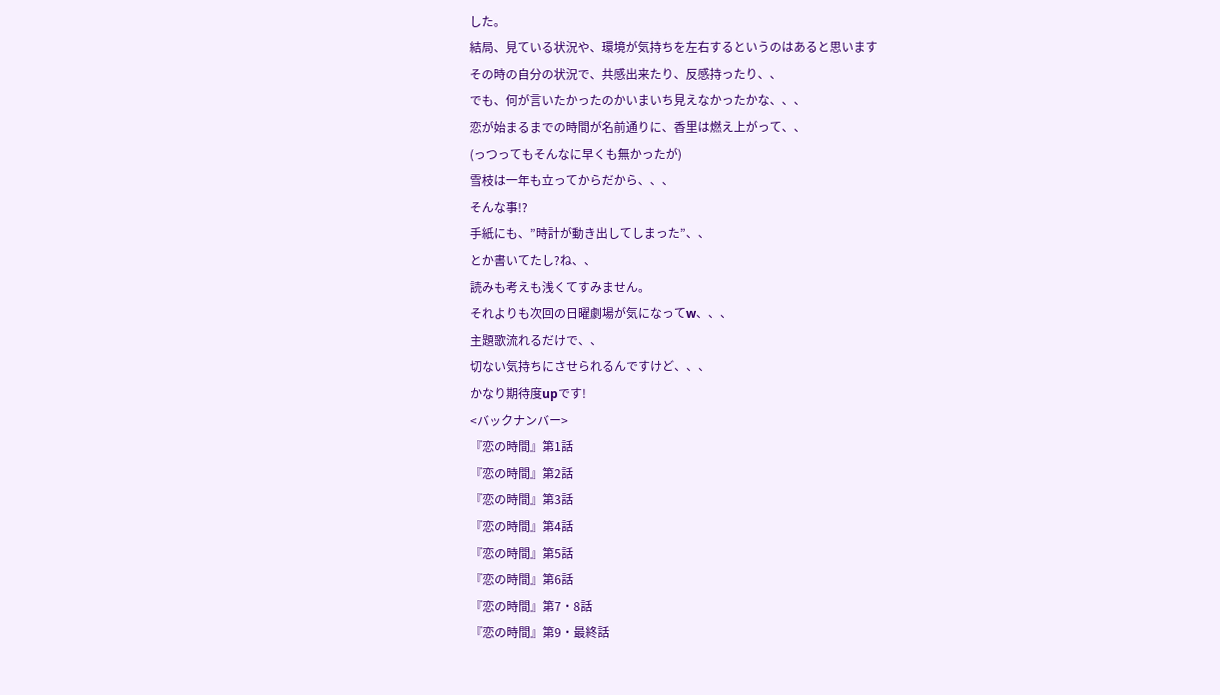した。
結局、見ている状況や、環境が気持ちを左右するというのはあると思います
その時の自分の状況で、共感出来たり、反感持ったり、、
でも、何が言いたかったのかいまいち見えなかったかな、、、
恋が始まるまでの時間が名前通りに、香里は燃え上がって、、
(っつってもそんなに早くも無かったが)
雪枝は一年も立ってからだから、、、
そんな事!?
手紙にも、”時計が動き出してしまった”、、
とか書いてたし?ね、、
読みも考えも浅くてすみません。
それよりも次回の日曜劇場が気になってw、、、
主題歌流れるだけで、、
切ない気持ちにさせられるんですけど、、、
かなり期待度upです!
<バックナンバー>
『恋の時間』第1話
『恋の時間』第2話
『恋の時間』第3話
『恋の時間』第4話
『恋の時間』第5話
『恋の時間』第6話
『恋の時間』第7・8話
『恋の時間』第9・最終話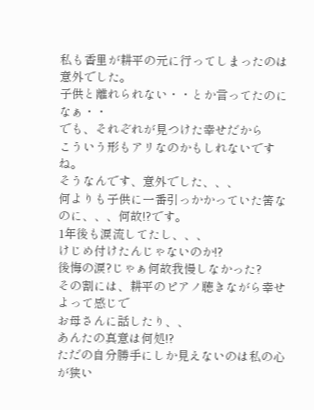私も香里が耕平の元に行ってしまったのは
意外でした。
子供と離れられない・・とか言ってたのになぁ・・
でも、それぞれが見つけた幸せだから
こういう形もアリなのかもしれないですね。
そうなんです、意外でした、、、
何よりも子供に一番引っかかっていた筈なのに、、、何故!?です。
1年後も涙流してたし、、、
けじめ付けたんじゃないのか!?
後悔の涙?じゃぁ何故我慢しなかった?
その割には、耕平のピアノ聴きながら幸せよって感じで
お母さんに話したり、、
あんたの真意は何処!?
ただの自分勝手にしか見えないのは私の心が狭い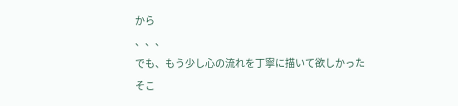から
、、、
でも、もう少し心の流れを丁寧に描いて欲しかった
そこ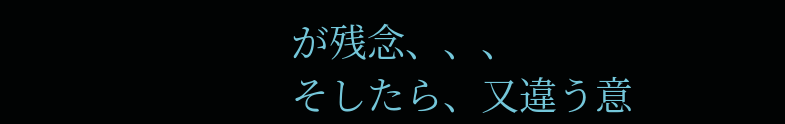が残念、、、
そしたら、又違う意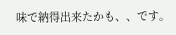味で納得出来たかも、、です。